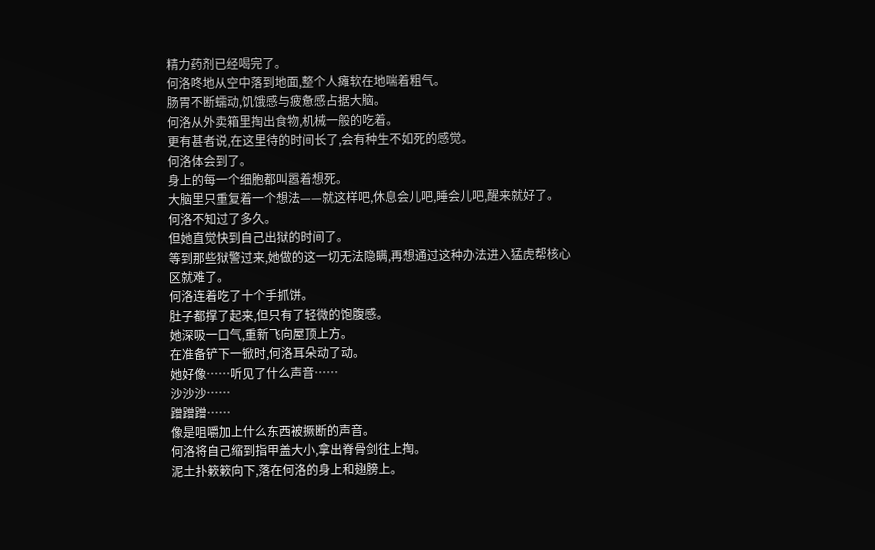精力药剂已经喝完了。
何洛咚地从空中落到地面,整个人瘫软在地喘着粗气。
肠胃不断蠕动,饥饿感与疲惫感占据大脑。
何洛从外卖箱里掏出食物,机械一般的吃着。
更有甚者说,在这里待的时间长了,会有种生不如死的感觉。
何洛体会到了。
身上的每一个细胞都叫嚣着想死。
大脑里只重复着一个想法——就这样吧,休息会儿吧,睡会儿吧,醒来就好了。
何洛不知过了多久。
但她直觉快到自己出狱的时间了。
等到那些狱警过来,她做的这一切无法隐瞒,再想通过这种办法进入猛虎帮核心区就难了。
何洛连着吃了十个手抓饼。
肚子都撑了起来,但只有了轻微的饱腹感。
她深吸一口气,重新飞向屋顶上方。
在准备铲下一锨时,何洛耳朵动了动。
她好像……听见了什么声音……
沙沙沙……
蹭蹭蹭……
像是咀嚼加上什么东西被撅断的声音。
何洛将自己缩到指甲盖大小,拿出脊骨剑往上掏。
泥土扑簌簌向下,落在何洛的身上和翅膀上。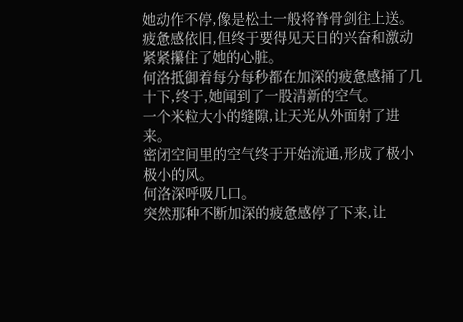她动作不停,像是松土一般将脊骨剑往上送。
疲惫感依旧,但终于要得见天日的兴奋和激动紧紧攥住了她的心脏。
何洛抵御着每分每秒都在加深的疲惫感捅了几十下,终于,她闻到了一股清新的空气。
一个米粒大小的缝隙,让天光从外面射了进来。
密闭空间里的空气终于开始流通,形成了极小极小的风。
何洛深呼吸几口。
突然那种不断加深的疲惫感停了下来,让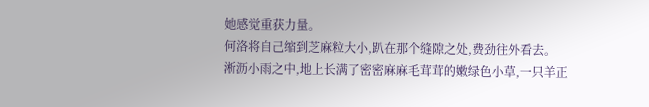她感觉重获力量。
何洛将自己缩到芝麻粒大小,趴在那个缝隙之处,费劲往外看去。
淅沥小雨之中,地上长满了密密麻麻毛茸茸的嫩绿色小草,一只羊正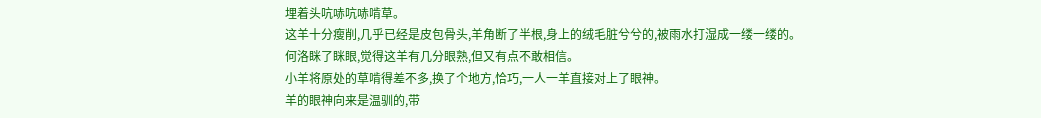埋着头吭哧吭哧啃草。
这羊十分瘦削,几乎已经是皮包骨头,羊角断了半根,身上的绒毛脏兮兮的,被雨水打湿成一缕一缕的。
何洛眯了眯眼,觉得这羊有几分眼熟,但又有点不敢相信。
小羊将原处的草啃得差不多,换了个地方,恰巧,一人一羊直接对上了眼神。
羊的眼神向来是温驯的,带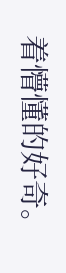着懵懂的好奇。